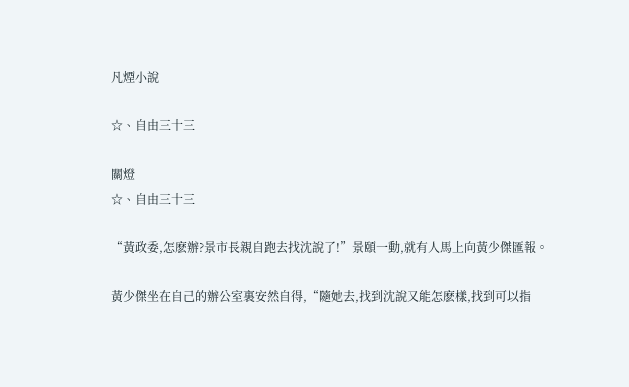凡煙小說

☆、自由三十三

關燈
☆、自由三十三

“黃政委,怎麽辦?景市長親自跑去找沈說了!”景頤一動,就有人馬上向黃少傑匯報。

黃少傑坐在自己的辦公室裏安然自得,“隨她去,找到沈說又能怎麽樣,找到可以指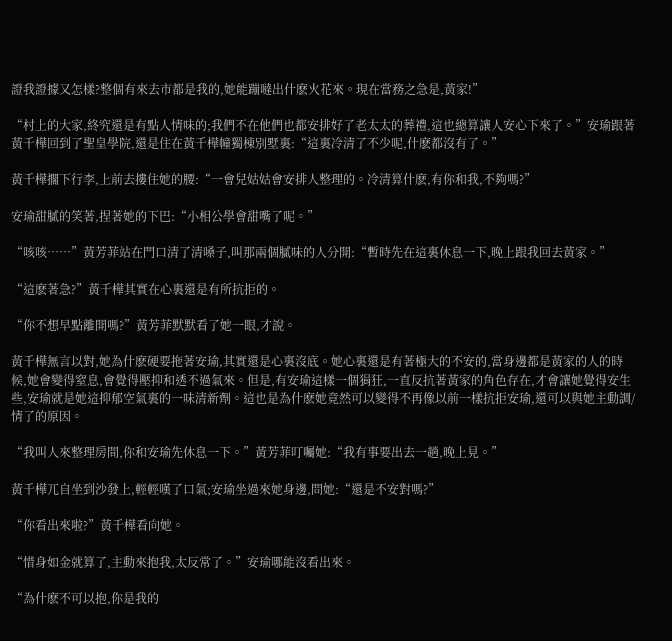證我證據又怎樣?整個有來去市都是我的,她能蹦噠出什麽火花來。現在當務之急是,黃家!”

“村上的大家,終究還是有點人情味的;我們不在他們也都安排好了老太太的葬禮,這也總算讓人安心下來了。”安瑜跟著黃千樺回到了聖皇學院,還是住在黃千樺幢獨棟別墅裏:“這裏冷清了不少呢,什麽都沒有了。”

黃千樺擱下行李,上前去摟住她的腰:“一會兒姑姑會安排人整理的。冷清算什麽,有你和我,不夠嗎?”

安瑜甜膩的笑著,捏著她的下巴:“小相公學會甜嘴了呢。”

“咳咳……”黃芳菲站在門口清了清嗓子,叫那兩個膩味的人分開:“暫時先在這裏休息一下,晚上跟我回去黃家。”

“這麽著急?”黃千樺其實在心裏還是有所抗拒的。

“你不想早點離開嗎?”黃芳菲默默看了她一眼,才說。

黃千樺無言以對,她為什麽硬要拖著安瑜,其實還是心裏沒底。她心裏還是有著極大的不安的,當身邊都是黃家的人的時候,她會變得窒息,會覺得壓抑和透不過氣來。但是,有安瑜這樣一個狷狂,一直反抗著黃家的角色存在,才會讓她覺得安生些,安瑜就是她這抑郁空氣裏的一味清新劑。這也是為什麽她竟然可以變得不再像以前一樣抗拒安瑜,還可以與她主動調/情了的原因。

“我叫人來整理房間,你和安瑜先休息一下。”黃芳菲叮囑她:“我有事要出去一趟,晚上見。”

黃千樺兀自坐到沙發上,輕輕嘆了口氣;安瑜坐過來她身邊,問她:“還是不安對嗎?”

“你看出來啦?”黃千樺看向她。

“惜身如金就算了,主動來抱我,太反常了。”安瑜哪能沒看出來。

“為什麽不可以抱,你是我的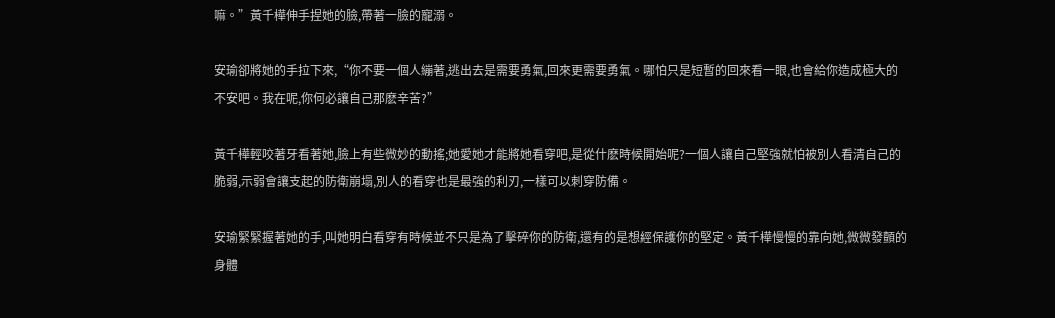嘛。”黃千樺伸手捏她的臉,帶著一臉的寵溺。

安瑜卻將她的手拉下來,“你不要一個人繃著,逃出去是需要勇氣,回來更需要勇氣。哪怕只是短暫的回來看一眼,也會給你造成極大的不安吧。我在呢,你何必讓自己那麽辛苦?”

黃千樺輕咬著牙看著她,臉上有些微妙的動搖;她愛她才能將她看穿吧,是從什麽時候開始呢?一個人讓自己堅強就怕被別人看清自己的脆弱,示弱會讓支起的防衛崩塌,別人的看穿也是最強的利刃,一樣可以刺穿防備。

安瑜緊緊握著她的手,叫她明白看穿有時候並不只是為了擊碎你的防衛,還有的是想經保護你的堅定。黃千樺慢慢的靠向她,微微發顫的身體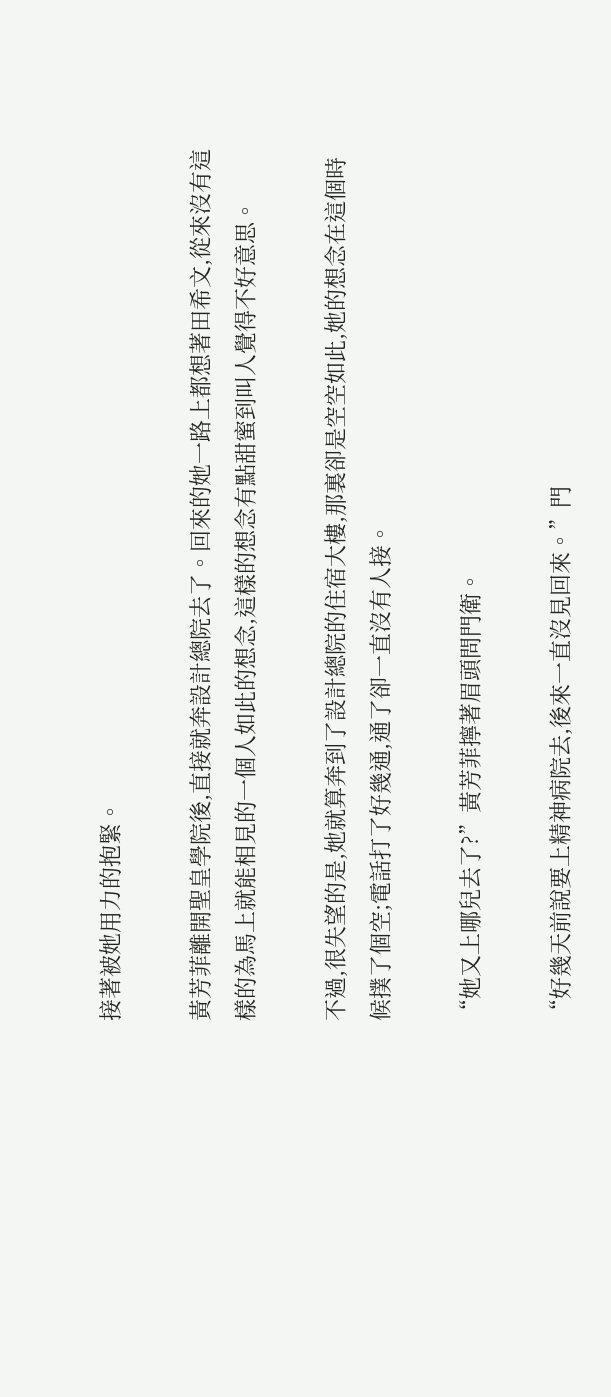接著被她用力的抱緊。

黃芳菲離開聖皇學院後,直接就奔設計總院去了。回來的她一路上都想著田希文,從來沒有這樣的為馬上就能相見的一個人如此的想念,這樣的想念有點甜蜜到叫人覺得不好意思。

不過,很失望的是,她就算奔到了設計總院的住宿大樓,那裏卻是空空如此,她的想念在這個時候撲了個空;電話打了好幾通,通了卻一直沒有人接。

“她又上哪兒去了?”黃芳菲擰著眉頭問門衛。

“好幾天前說要上精神病院去,後來一直沒見回來。”門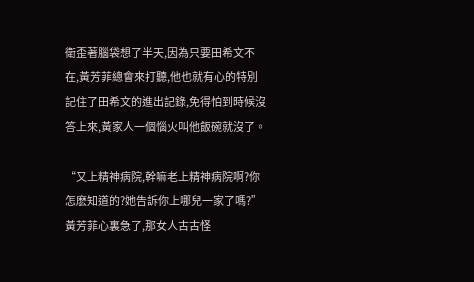衛歪著腦袋想了半天,因為只要田希文不在,黃芳菲總會來打聽,他也就有心的特別記住了田希文的進出記錄,免得怕到時候沒答上來,黃家人一個惱火叫他飯碗就沒了。

“又上精神病院,幹嘛老上精神病院啊?你怎麽知道的?她告訴你上哪兒一家了嗎?”黃芳菲心裏急了,那女人古古怪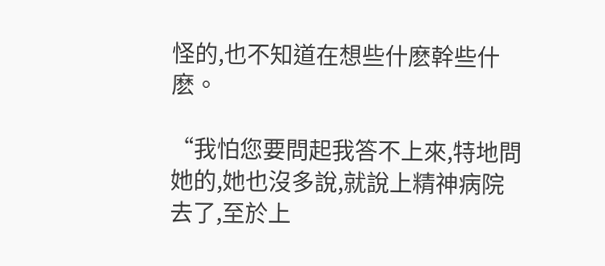怪的,也不知道在想些什麽幹些什麽。

“我怕您要問起我答不上來,特地問她的,她也沒多說,就說上精神病院去了,至於上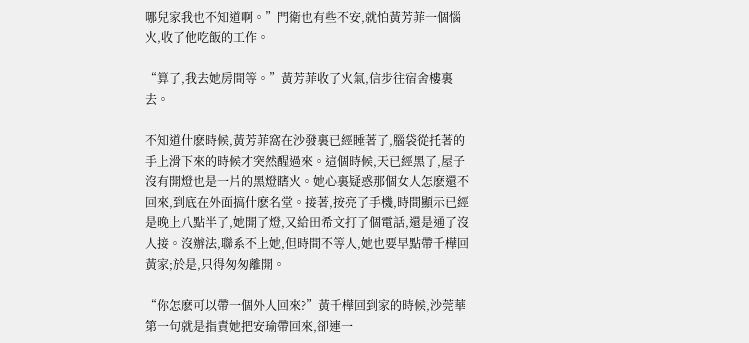哪兒家我也不知道啊。”門衛也有些不安,就怕黃芳菲一個惱火,收了他吃飯的工作。

“算了,我去她房間等。”黃芳菲收了火氣,信步往宿舍樓裏去。

不知道什麽時候,黃芳菲窩在沙發裏已經睡著了,腦袋從托著的手上滑下來的時候才突然醒過來。這個時候,天已經黑了,屋子沒有開燈也是一片的黑燈瞎火。她心裏疑惑那個女人怎麽還不回來,到底在外面搞什麽名堂。接著,按亮了手機,時間顯示已經是晚上八點半了,她開了燈,又給田希文打了個電話,還是通了沒人接。沒辦法,聯系不上她,但時間不等人,她也要早點帶千樺回黃家;於是,只得匆匆離開。

“你怎麽可以帶一個外人回來?”黃千樺回到家的時候,沙莞華第一句就是指責她把安瑜帶回來,卻連一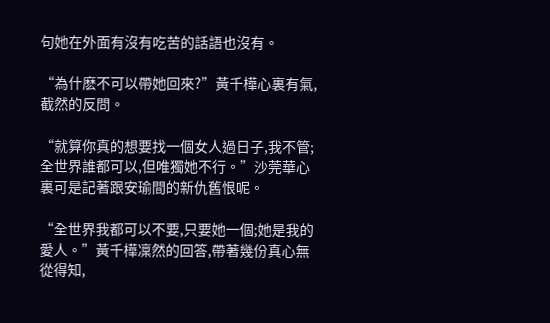句她在外面有沒有吃苦的話語也沒有。

“為什麽不可以帶她回來?”黃千樺心裏有氣,截然的反問。

“就算你真的想要找一個女人過日子,我不管;全世界誰都可以,但唯獨她不行。”沙莞華心裏可是記著跟安瑜間的新仇舊恨呢。

“全世界我都可以不要,只要她一個;她是我的愛人。”黃千樺凜然的回答,帶著幾份真心無從得知,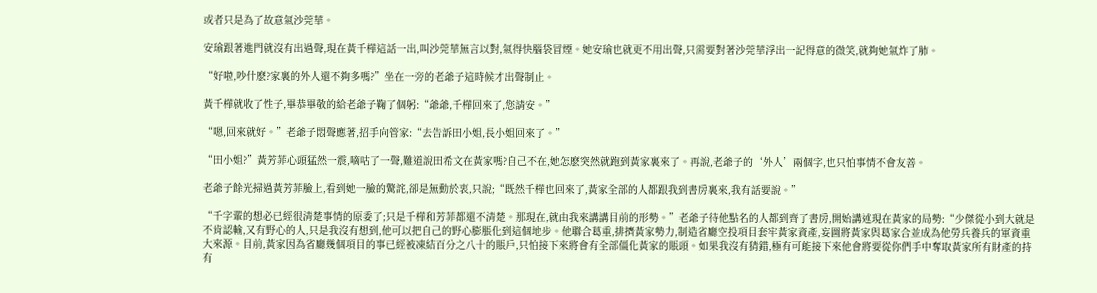或者只是為了故意氣沙莞華。

安瑜跟著進門就沒有出過聲,現在黃千樺這話一出,叫沙莞華無言以對,氣得快腦袋冒煙。她安瑜也就更不用出聲,只需要對著沙莞華浮出一記得意的微笑,就夠她氣炸了肺。

“好啦,吵什麽?家裏的外人還不夠多嗎?”坐在一旁的老爺子這時候才出聲制止。

黃千樺就收了性子,畢恭畢敬的給老爺子鞠了個躬:“爺爺,千樺回來了,您請安。”

“嗯,回來就好。”老爺子悶聲應著,招手向管家:“去告訴田小姐,長小姐回來了。”

“田小姐?”黃芳菲心頭猛然一震,嘀咕了一聲,難道說田希文在黃家嗎?自己不在,她怎麽突然就跑到黃家裏來了。再說,老爺子的‘外人’兩個字,也只怕事情不會友善。

老爺子餘光掃過黃芳菲臉上,看到她一臉的驚詫,卻是無動於衷,只說;“既然千樺也回來了,黃家全部的人都跟我到書房裏來,我有話要說。”

“千字輩的想必已經很清楚事情的原委了;只是千樺和芳菲都還不清楚。那現在,就由我來講講目前的形勢。”老爺子待他點名的人都到齊了書房,開始講述現在黃家的局勢:“少傑從小到大就是不肯認輸,又有野心的人,只是我沒有想到,他可以把自己的野心膨脹化到這個地步。他聯合葛重,排擠黃家勢力,制造省廳空投項目套牢黃家資產,妄圖將黃家與葛家合並成為他勞兵養兵的軍資重大來源。目前,黃家因為省廳幾個項目的事已經被凍結百分之八十的賬戶,只怕接下來將會有全部僵化黃家的賬頭。如果我沒有猜錯,極有可能接下來他會將要從你們手中奪取黃家所有財產的持有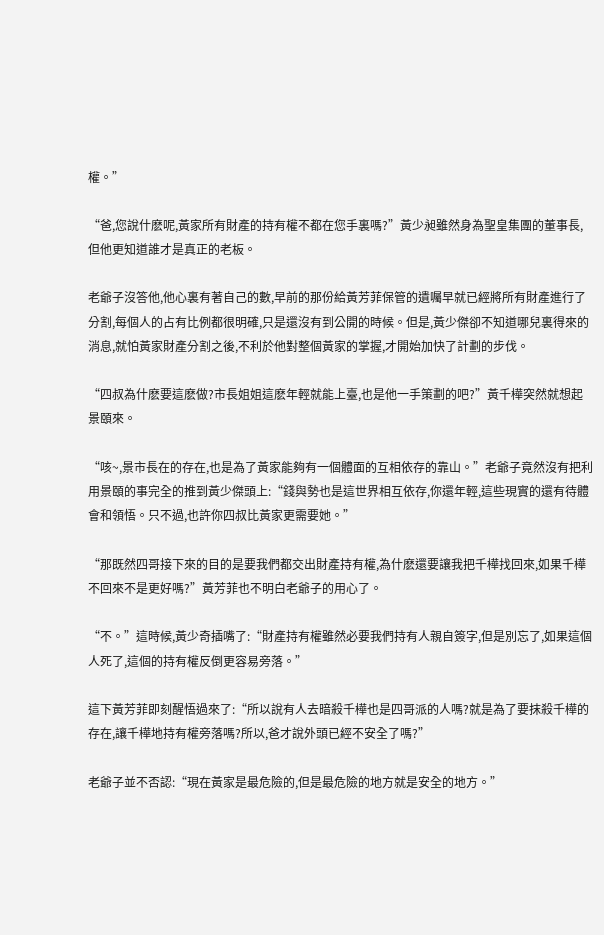權。”

“爸,您說什麽呢,黃家所有財產的持有權不都在您手裏嗎?”黃少昶雖然身為聖皇集團的董事長,但他更知道誰才是真正的老板。

老爺子沒答他,他心裏有著自己的數,早前的那份給黃芳菲保管的遺囑早就已經將所有財產進行了分割,每個人的占有比例都很明確,只是還沒有到公開的時候。但是,黃少傑卻不知道哪兒裏得來的消息,就怕黃家財產分割之後,不利於他對整個黃家的掌握,才開始加快了計劃的步伐。

“四叔為什麽要這麽做?市長姐姐這麽年輕就能上臺,也是他一手策劃的吧?”黃千樺突然就想起景頤來。

“咳~,景市長在的存在,也是為了黃家能夠有一個體面的互相依存的靠山。”老爺子竟然沒有把利用景頤的事完全的推到黃少傑頭上:“錢與勢也是這世界相互依存,你還年輕,這些現實的還有待體會和領悟。只不過,也許你四叔比黃家更需要她。”

“那既然四哥接下來的目的是要我們都交出財產持有權,為什麽還要讓我把千樺找回來,如果千樺不回來不是更好嗎?”黃芳菲也不明白老爺子的用心了。

“不。”這時候,黃少奇插嘴了:“財產持有權雖然必要我們持有人親自簽字,但是別忘了,如果這個人死了,這個的持有權反倒更容易旁落。”

這下黃芳菲即刻醒悟過來了:“所以說有人去暗殺千樺也是四哥派的人嗎?就是為了要抹殺千樺的存在,讓千樺地持有權旁落嗎?所以,爸才說外頭已經不安全了嗎?”

老爺子並不否認:“現在黃家是最危險的,但是最危險的地方就是安全的地方。”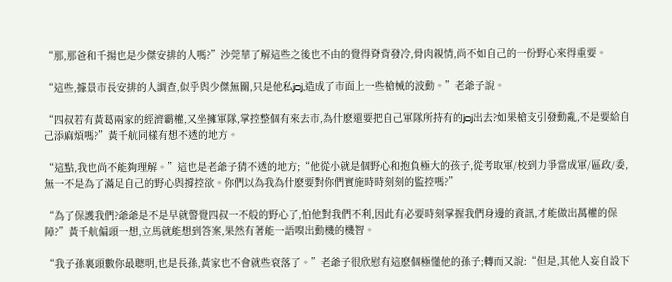“那,那爸和千揚也是少傑安排的人嗎?”沙莞華了解這些之後也不由的覺得脊背發冷,骨肉親情,尚不如自己的一份野心來得重要。

“這些,據景市長安排的人調查,似乎與少傑無關,只是他私j□j,造成了市面上一些槍械的波動。”老爺子說。

“四叔若有黃葛兩家的經濟霸權,又坐擁軍隊,掌控整個有來去市,為什麽還要把自己軍隊所持有的j□j出去?如果槍支引發動亂,不是要給自己添麻煩嗎?”黃千航同樣有想不透的地方。

“這點,我也尚不能夠理解。”這也是老爺子猜不透的地方;“他從小就是個野心和抱負極大的孩子,從考取軍/校到力爭當成軍/區政/委,無一不是為了滿足自己的野心與撐控欲。你們以為我為什麽要對你們實施時時刻刻的監控嗎?”

“為了保護我們?爺爺是不是早就警覺四叔一不般的野心了,怕他對我們不利,因此有必要時刻掌握我們身邊的資訊,才能做出萬權的保障?”黃千航偏頭一想,立馬就能想到答案,果然有著能一語嗅出動機的機智。

“我子孫裏頭數你最聰明,也是長孫,黃家也不會就些衰落了。”老爺子很欣慰有這麽個極懂他的孫子;轉而又說:“但是,其他人妄自設下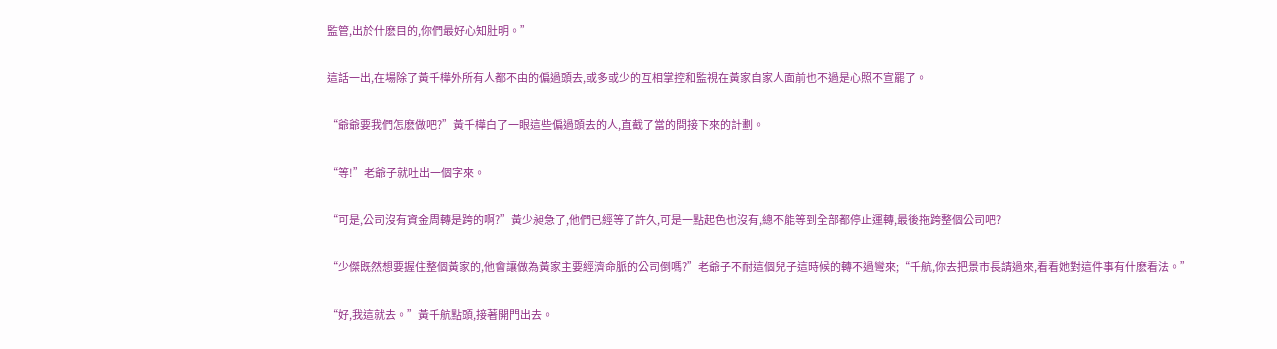監管,出於什麽目的,你們最好心知肚明。”

這話一出,在場除了黃千樺外所有人都不由的偏過頭去,或多或少的互相掌控和監視在黃家自家人面前也不過是心照不宣罷了。

“爺爺要我們怎麽做吧?”黃千樺白了一眼這些偏過頭去的人,直截了當的問接下來的計劃。

“等!”老爺子就吐出一個字來。

“可是,公司沒有資金周轉是跨的啊?”黃少昶急了,他們已經等了許久,可是一點起色也沒有,總不能等到全部都停止運轉,最後拖跨整個公司吧?

“少傑既然想要握住整個黃家的,他會讓做為黃家主要經濟命脈的公司倒嗎?”老爺子不耐這個兒子這時候的轉不過彎來;“千航,你去把景市長請過來,看看她對這件事有什麽看法。”

“好,我這就去。”黃千航點頭,接著開門出去。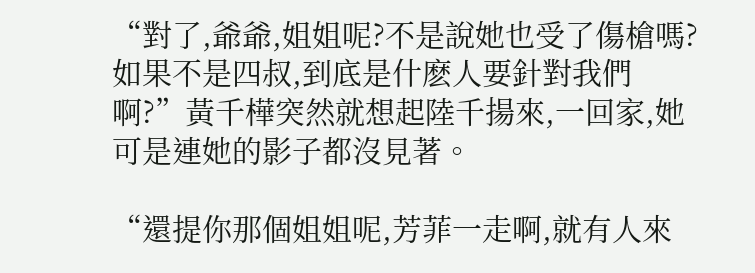“對了,爺爺,姐姐呢?不是說她也受了傷槍嗎?如果不是四叔,到底是什麽人要針對我們啊?”黃千樺突然就想起陸千揚來,一回家,她可是連她的影子都沒見著。

“還提你那個姐姐呢,芳菲一走啊,就有人來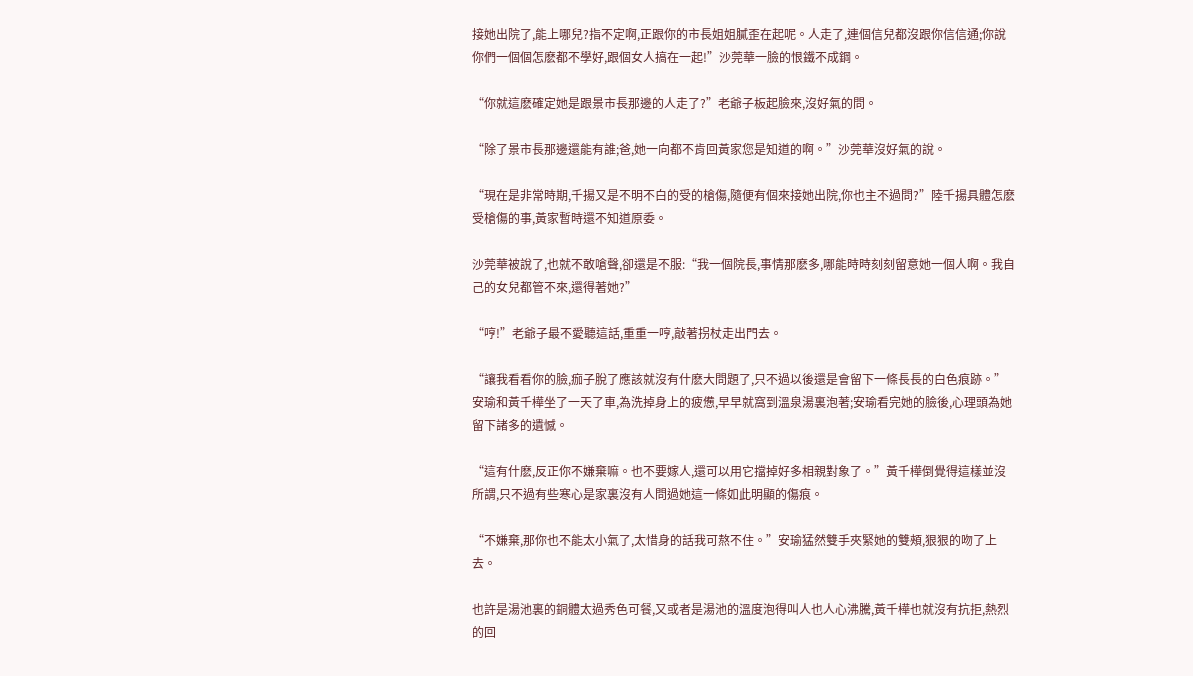接她出院了,能上哪兒?指不定啊,正跟你的市長姐姐膩歪在起呢。人走了,連個信兒都沒跟你信信通;你說你們一個個怎麽都不學好,跟個女人搞在一起!”沙莞華一臉的恨鐵不成鋼。

“你就這麽確定她是跟景市長那邊的人走了?”老爺子板起臉來,沒好氣的問。

“除了景市長那邊還能有誰;爸,她一向都不肯回黃家您是知道的啊。”沙莞華沒好氣的說。

“現在是非常時期,千揚又是不明不白的受的槍傷,隨便有個來接她出院,你也主不過問?”陸千揚具體怎麽受槍傷的事,黃家暫時還不知道原委。

沙莞華被說了,也就不敢嗆聲,卻還是不服:“我一個院長,事情那麽多,哪能時時刻刻留意她一個人啊。我自己的女兒都管不來,還得著她?”

“哼!”老爺子最不愛聽這話,重重一哼,敲著拐杖走出門去。

“讓我看看你的臉,痂子脫了應該就沒有什麽大問題了,只不過以後還是會留下一條長長的白色痕跡。”安瑜和黃千樺坐了一天了車,為洗掉身上的疲憊,早早就窩到溫泉湯裏泡著;安瑜看完她的臉後,心理頭為她留下諸多的遺憾。

“這有什麽,反正你不嫌棄嘛。也不要嫁人,還可以用它擋掉好多相親對象了。”黃千樺倒覺得這樣並沒所謂,只不過有些寒心是家裏沒有人問過她這一條如此明顯的傷痕。

“不嫌棄,那你也不能太小氣了,太惜身的話我可熬不住。”安瑜猛然雙手夾緊她的雙頰,狠狠的吻了上去。

也許是湯池裏的銅體太過秀色可餐,又或者是湯池的溫度泡得叫人也人心沸騰,黃千樺也就沒有抗拒,熱烈的回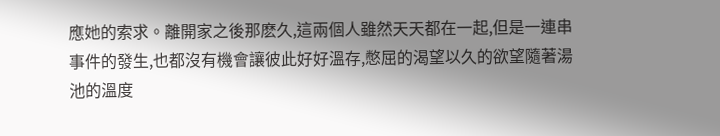應她的索求。離開家之後那麽久,這兩個人雖然天天都在一起,但是一連串事件的發生,也都沒有機會讓彼此好好溫存,憋屈的渴望以久的欲望隨著湯池的溫度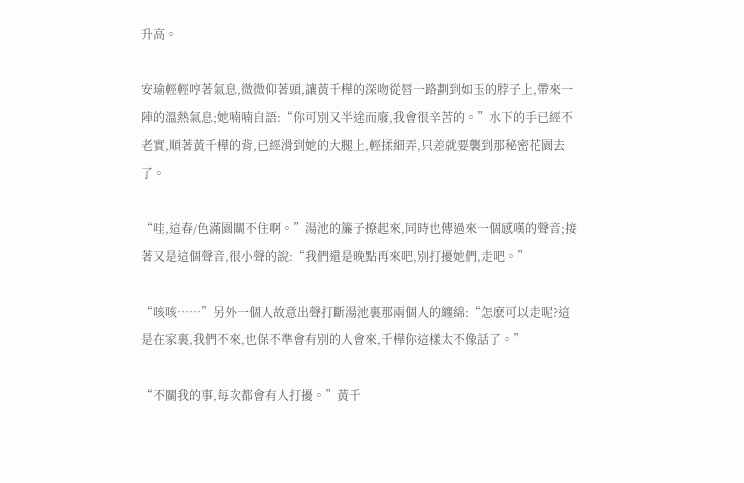升高。

安瑜輕輕哼著氣息,微微仰著頭,讓黃千樺的深吻從唇一路劃到如玉的脖子上,帶來一陣的溫熱氣息;她喃喃自語:“你可別又半途而廢,我會很辛苦的。”水下的手已經不老實,順著黃千樺的背,已經滑到她的大腿上,輕揉細弄,只差就要襲到那秘密花園去了。

“哇,這春/色滿園關不住啊。”湯池的簾子撩起來,同時也傳過來一個感嘆的聲音;接著又是這個聲音,很小聲的說:“我們還是晚點再來吧,別打擾她們,走吧。”

“咳咳……”另外一個人故意出聲打斷湯池裏那兩個人的纏綿:“怎麽可以走呢?這是在家裏,我們不來,也保不準會有別的人會來,千樺你這樣太不像話了。”

“不關我的事,每次都會有人打擾。”黃千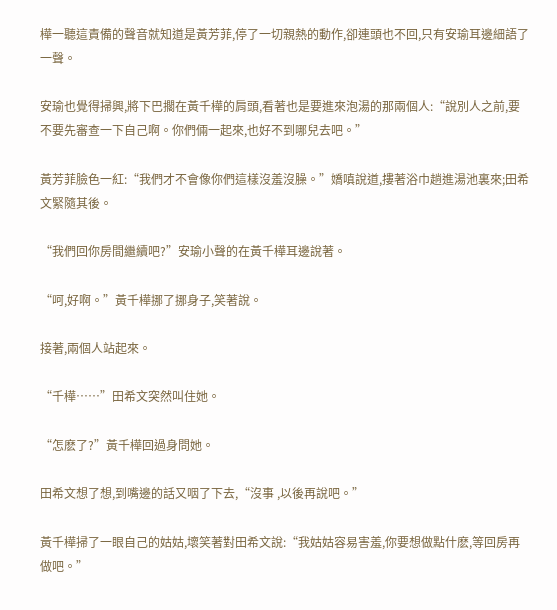樺一聽這責備的聲音就知道是黃芳菲,停了一切親熱的動作,卻連頭也不回,只有安瑜耳邊細語了一聲。

安瑜也覺得掃興,將下巴擱在黃千樺的肩頭,看著也是要進來泡湯的那兩個人:“說別人之前,要不要先審查一下自己啊。你們倆一起來,也好不到哪兒去吧。”

黃芳菲臉色一紅:“我們才不會像你們這樣沒羞沒臊。”嬌嗔說道,摟著浴巾趟進湯池裏來;田希文緊隨其後。

“我們回你房間繼續吧?”安瑜小聲的在黃千樺耳邊說著。

“呵,好啊。”黃千樺挪了挪身子,笑著說。

接著,兩個人站起來。

“千樺……”田希文突然叫住她。

“怎麽了?”黃千樺回過身問她。

田希文想了想,到嘴邊的話又咽了下去,“沒事 ,以後再說吧。”

黃千樺掃了一眼自己的姑姑,壞笑著對田希文說:“我姑姑容易害羞,你要想做點什麽,等回房再做吧。”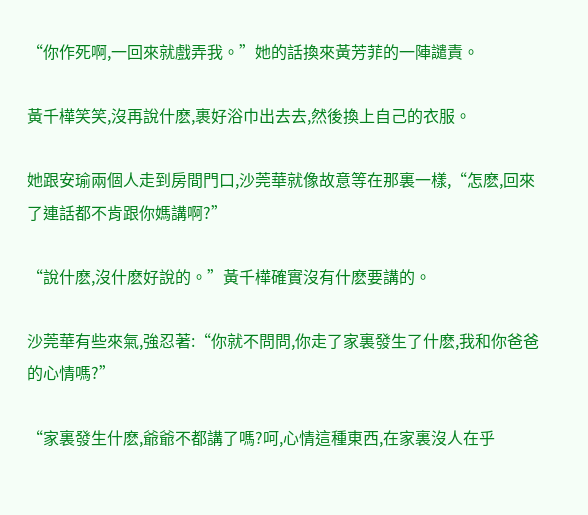“你作死啊,一回來就戲弄我。”她的話換來黃芳菲的一陣譴責。

黃千樺笑笑,沒再說什麽,裹好浴巾出去去,然後換上自己的衣服。

她跟安瑜兩個人走到房間門口,沙莞華就像故意等在那裏一樣,“怎麽,回來了連話都不肯跟你媽講啊?”

“說什麽,沒什麽好說的。”黃千樺確實沒有什麽要講的。

沙莞華有些來氣,強忍著:“你就不問問,你走了家裏發生了什麽,我和你爸爸的心情嗎?”

“家裏發生什麽,爺爺不都講了嗎?呵,心情這種東西,在家裏沒人在乎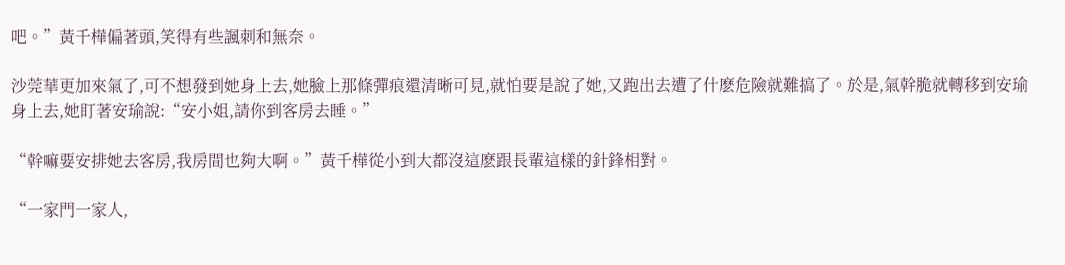吧。”黃千樺偏著頭,笑得有些諷刺和無奈。

沙莞華更加來氣了,可不想發到她身上去,她臉上那條彈痕還清晰可見,就怕要是說了她,又跑出去遭了什麽危險就難搞了。於是,氣幹脆就轉移到安瑜身上去,她盯著安瑜說:“安小姐,請你到客房去睡。”

“幹嘛要安排她去客房,我房間也夠大啊。”黃千樺從小到大都沒這麽跟長輩這樣的針鋒相對。

“一家門一家人,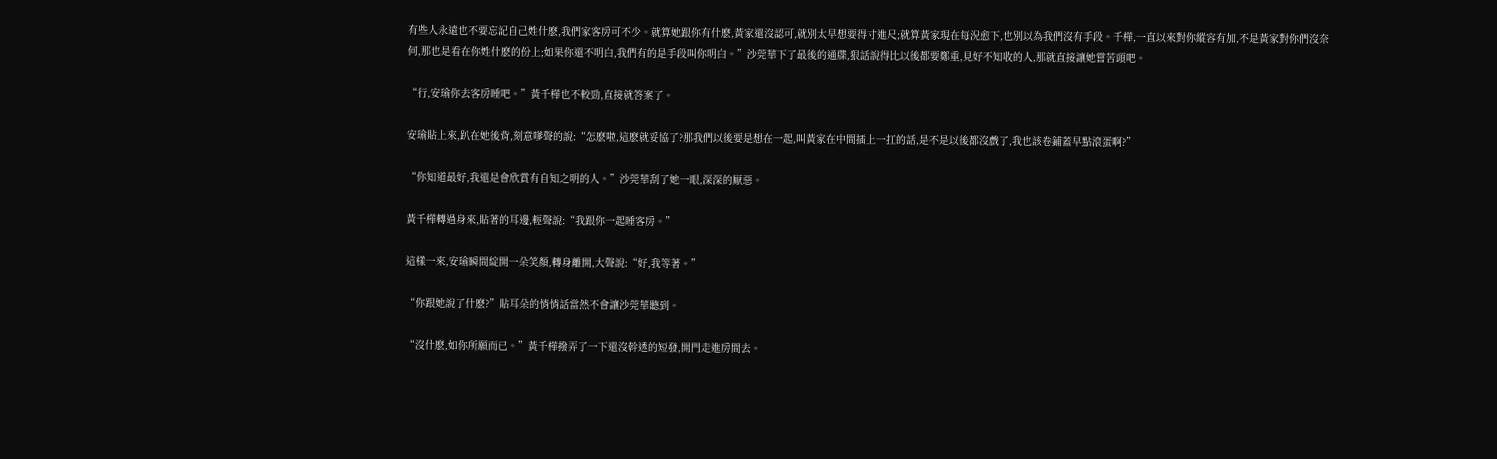有些人永遠也不要忘記自己姓什麽,我們家客房可不少。就算她跟你有什麽,黃家還沒認可,就別太早想要得寸進尺;就算黃家現在每況愈下,也別以為我們沒有手段。千樺,一直以來對你縱容有加,不是黃家對你們沒奈何,那也是看在你姓什麽的份上;如果你還不明白,我們有的是手段叫你明白。”沙莞華下了最後的通牒,狠話說得比以後都要鄭重,見好不知收的人,那就直接讓她嘗苦頭吧。

“行,安瑜你去客房睡吧。”黃千樺也不較勁,直接就答案了。

安瑜貼上來,趴在她後背,刻意嗲聲的說:“怎麽啦,這麽就妥協了?那我們以後要是想在一起,叫黃家在中間插上一扛的話,是不是以後都沒戲了,我也該卷鋪蓋早點滾蛋啊?”

“你知道最好,我還是會欣賞有自知之明的人。”沙莞華刮了她一眼,深深的厭惡。

黃千樺轉過身來,貼著的耳邊,輕聲說:“我跟你一起睡客房。”

這樣一來,安瑜瞬間綻開一朵笑顏,轉身離開,大聲說:“好,我等著。”

“你跟她說了什麽?”貼耳朵的悄悄話當然不會讓沙莞華聽到。

“沒什麽,如你所願而已。”黃千樺撥弄了一下還沒幹透的短發,開門走進房間去。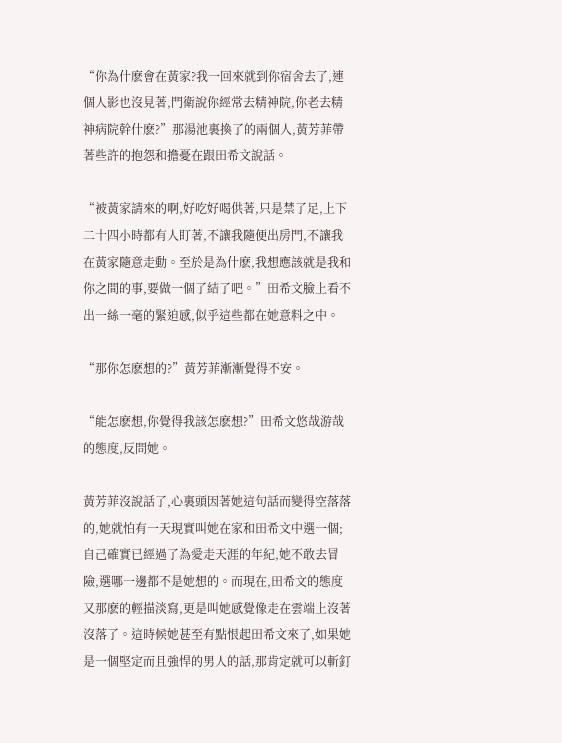“你為什麽會在黃家?我一回來就到你宿舍去了,連個人影也沒見著,門衛說你經常去精神院,你老去精神病院幹什麽?”那湯池裏換了的兩個人,黃芳菲帶著些許的抱怨和擔憂在跟田希文說話。

“被黃家請來的啊,好吃好喝供著,只是禁了足,上下二十四小時都有人盯著,不讓我隨便出房門,不讓我在黃家隨意走動。至於是為什麽,我想應該就是我和你之間的事,要做一個了結了吧。”田希文臉上看不出一絲一毫的緊迫感,似乎這些都在她意料之中。

“那你怎麽想的?”黃芳菲漸漸覺得不安。

“能怎麽想,你覺得我該怎麽想?”田希文悠哉游哉的態度,反問她。

黃芳菲沒說話了,心裏頭因著她這句話而變得空落落的,她就怕有一天現實叫她在家和田希文中選一個;自己確實已經過了為愛走天涯的年紀,她不敢去冒險,選哪一邊都不是她想的。而現在,田希文的態度又那麽的輕描淡寫,更是叫她感覺像走在雲端上沒著沒落了。這時候她甚至有點恨起田希文來了,如果她是一個堅定而且強悍的男人的話,那肯定就可以斬釘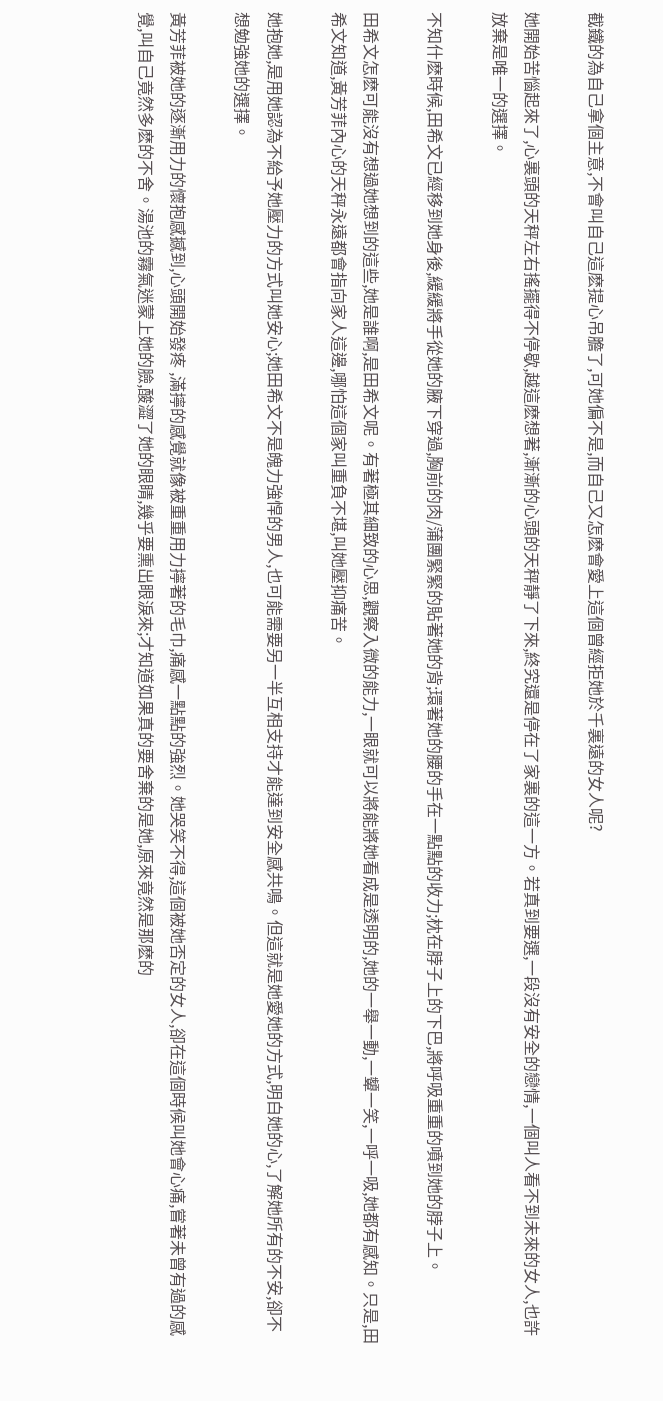截鐵的為自己拿個主意,不會叫自己這麽提心吊膽了,可她偏不是,而自己又怎麽會愛上這個曾經拒她於千裏遠的女人呢?

她開始苦惱起來了,心裏頭的天秤左右搖擺得不停歇,越這麽想著,漸漸的心頭的天秤靜了下來,終究還是停在了家裏的這一方。若真到要選,一段沒有安全的戀情,一個叫人看不到未來的女人,也許放棄是唯一的選擇。

不知什麽時候,田希文已經移到她身後,緩緩將手從她的腋下穿過,胸前的肉/蒲團緊緊的貼著她的背;環著她的腰的手在一點點的收力;枕在脖子上的下巴,將呼吸重重的噴到她的脖子上。

田希文怎麽可能沒有想過她想到的這些,她是誰啊,是田希文呢。有著極其細致的心思,觀察入微的能力,一眼就可以將能將她看成是透明的,她的一舉一動,一顰一笑,一呼一吸,她都有感知。只是,田希文知道,黃芳菲內心的天秤永遠都會指向家人這邊,哪怕這個家叫重負不堪,叫她壓抑痛苦。

她抱她,是用她認為不給予她壓力的方式叫她安心;她田希文不是魄力強悍的男人,也可能需要另一半互相支持才能達到安全感共鳴。但這就是她愛她的方式,明白她的心,了解她所有的不安,卻不想勉強她的選擇。

黃芳菲被她的逐漸用力的懷抱感撼到,心頭開始發疼 ,滿擰的感覺就像被重重用力擰著的毛巾,痛感一點點的強烈。她哭笑不得,這個被她否定的女人,卻在這個時候叫她會心痛,嘗著未曾有過的感覺,叫自己竟然多麽的不舍。湯池的霧氣迷蒙上她的臉,酸澀了她的眼睛,幾乎要熏出眼淚來;才知道如果真的要舍棄的是她,原來竟然是那麽的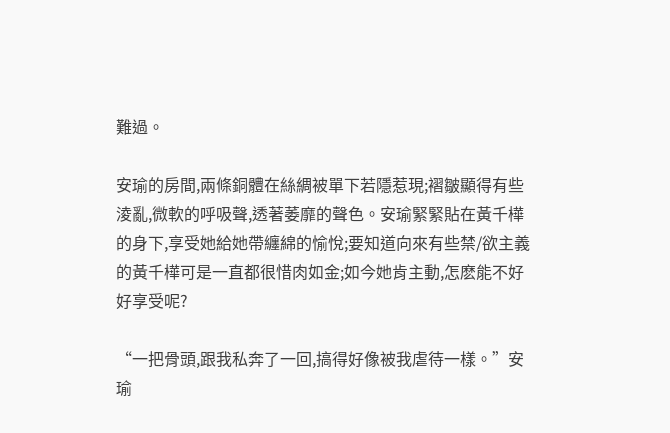難過。

安瑜的房間,兩條銅體在絲綢被單下若隱惹現;褶皺顯得有些淩亂,微軟的呼吸聲,透著萎靡的聲色。安瑜緊緊貼在黃千樺的身下,享受她給她帶纏綿的愉悅;要知道向來有些禁/欲主義的黃千樺可是一直都很惜肉如金;如今她肯主動,怎麽能不好好享受呢?

“一把骨頭,跟我私奔了一回,搞得好像被我虐待一樣。”安瑜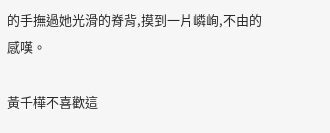的手撫過她光滑的脊背,摸到一片嶙峋,不由的感嘆。

黃千樺不喜歡這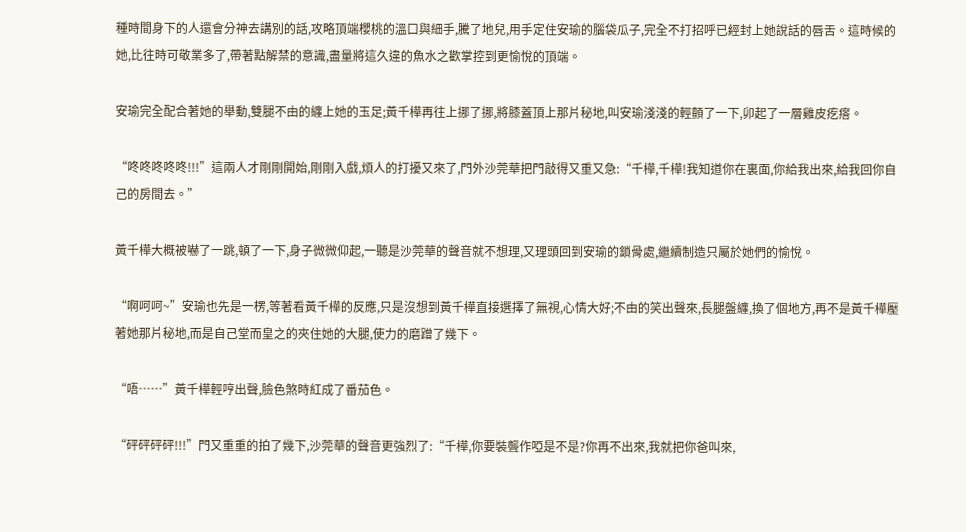種時間身下的人還會分神去講別的話,攻略頂端櫻桃的溫口與細手,騰了地兒,用手定住安瑜的腦袋瓜子,完全不打招呼已經封上她說話的唇舌。這時候的她,比往時可敬業多了,帶著點解禁的意識,盡量將這久違的魚水之歡掌控到更愉悅的頂端。

安瑜完全配合著她的舉動,雙腿不由的纏上她的玉足;黃千樺再往上挪了挪,將膝蓋頂上那片秘地,叫安瑜淺淺的輕顫了一下,卯起了一層雞皮疙瘩。

“咚咚咚咚咚!!!”這兩人才剛剛開始,剛剛入戲,煩人的打擾又來了,門外沙莞華把門敲得又重又急:“千樺,千樺!我知道你在裏面,你給我出來,給我回你自己的房間去。”

黃千樺大概被嚇了一跳,頓了一下,身子微微仰起,一聽是沙莞華的聲音就不想理,又理頭回到安瑜的鎖骨處,繼續制造只屬於她們的愉悅。

“啊呵呵~”安瑜也先是一楞,等著看黃千樺的反應,只是沒想到黃千樺直接選擇了無視,心情大好;不由的笑出聲來,長腿盤纏,換了個地方,再不是黃千樺壓著她那片秘地,而是自己堂而皇之的夾住她的大腿,使力的磨蹭了幾下。

“唔……”黃千樺輕哼出聲,臉色煞時紅成了番茄色。

“砰砰砰砰!!!”門又重重的拍了幾下,沙莞華的聲音更強烈了:“千樺,你要裝聾作啞是不是?你再不出來,我就把你爸叫來,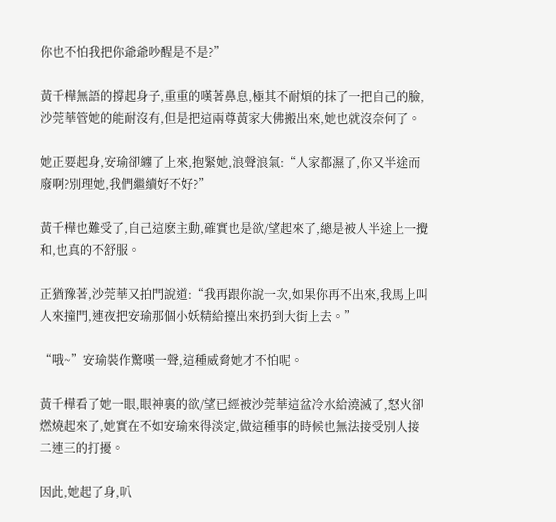你也不怕我把你爺爺吵醒是不是?”

黃千樺無語的撐起身子,重重的嘆著鼻息,極其不耐煩的抹了一把自己的臉,沙莞華管她的能耐沒有,但是把這兩尊黃家大佛搬出來,她也就沒奈何了。

她正要起身,安瑜卻纏了上來,抱緊她,浪聲浪氣:“人家都濕了,你又半途而廢啊?別理她,我們繼續好不好?”

黃千樺也難受了,自己這麽主動,確實也是欲/望起來了,總是被人半途上一攪和,也真的不舒服。

正猶豫著,沙莞華又拍門說道:“我再跟你說一次,如果你再不出來,我馬上叫人來撞門,連夜把安瑜那個小妖精給擡出來扔到大街上去。”

“哦~”安瑜裝作驚嘆一聲,這種威脅她才不怕呢。

黃千樺看了她一眼,眼神裏的欲/望已經被沙莞華這盆冷水給澆滅了,怒火卻燃燒起來了,她實在不如安瑜來得淡定,做這種事的時候也無法接受別人接二連三的打擾。

因此,她起了身,叭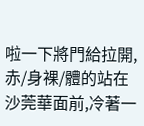啦一下將門給拉開,赤/身裸/體的站在沙莞華面前,冷著一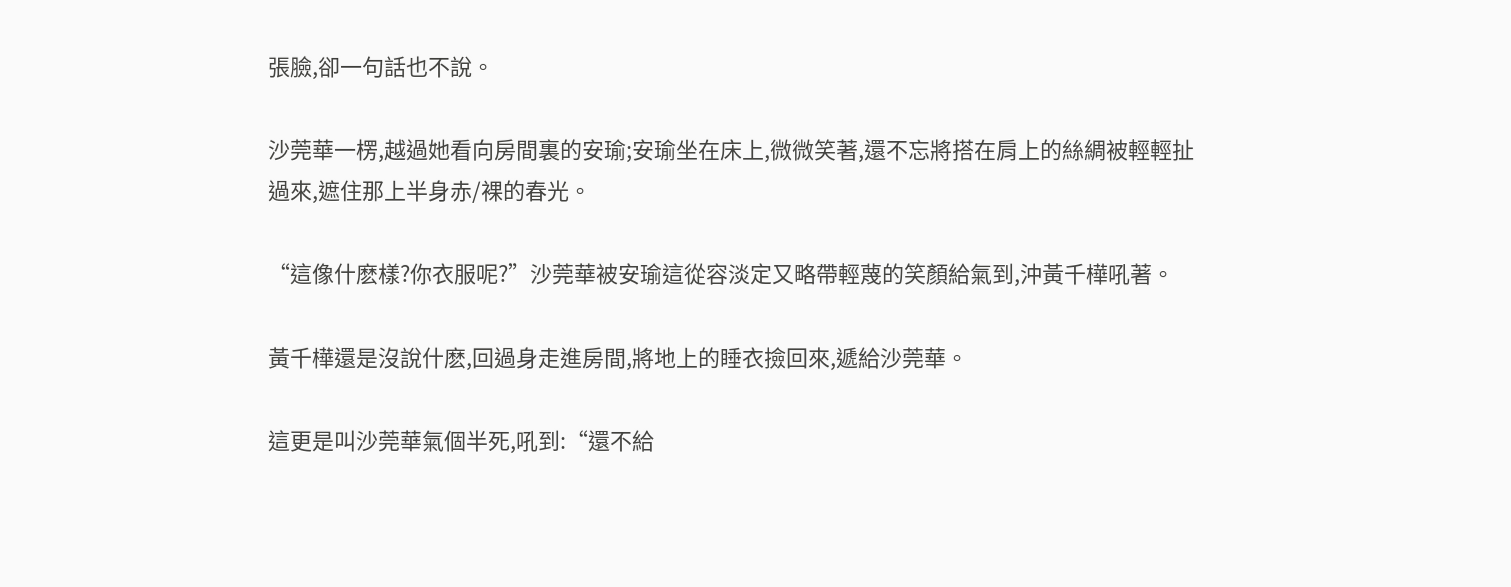張臉,卻一句話也不說。

沙莞華一楞,越過她看向房間裏的安瑜;安瑜坐在床上,微微笑著,還不忘將搭在肩上的絲綢被輕輕扯過來,遮住那上半身赤/裸的春光。

“這像什麽樣?你衣服呢?”沙莞華被安瑜這從容淡定又略帶輕蔑的笑顏給氣到,沖黃千樺吼著。

黃千樺還是沒說什麽,回過身走進房間,將地上的睡衣撿回來,遞給沙莞華。

這更是叫沙莞華氣個半死,吼到:“還不給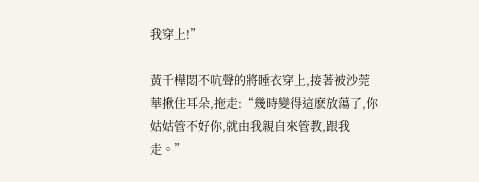我穿上!”

黃千樺悶不吭聲的將睡衣穿上,接著被沙莞華揪住耳朵,拖走:“幾時變得這麽放蕩了,你姑姑管不好你,就由我親自來管教,跟我走。”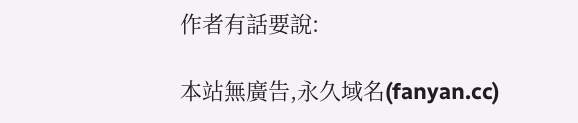作者有話要說:

本站無廣告,永久域名(fanyan.cc)